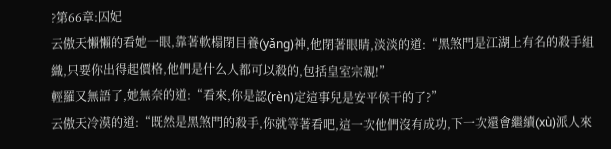?第66章:囚妃
云傲天懶懶的看她一眼,靠著軟榻閉目養(yǎng)神,他閉著眼睛,淡淡的道:“黑煞門是江湖上有名的殺手組織,只要你出得起價格,他們是什么人都可以殺的,包括皇室宗親!”
輕羅又無語了,她無奈的道:“看來,你是認(rèn)定這事兒是安平侯干的了?”
云傲天冷漠的道:“既然是黑煞門的殺手,你就等著看吧,這一次他們沒有成功,下一次還會繼續(xù)派人來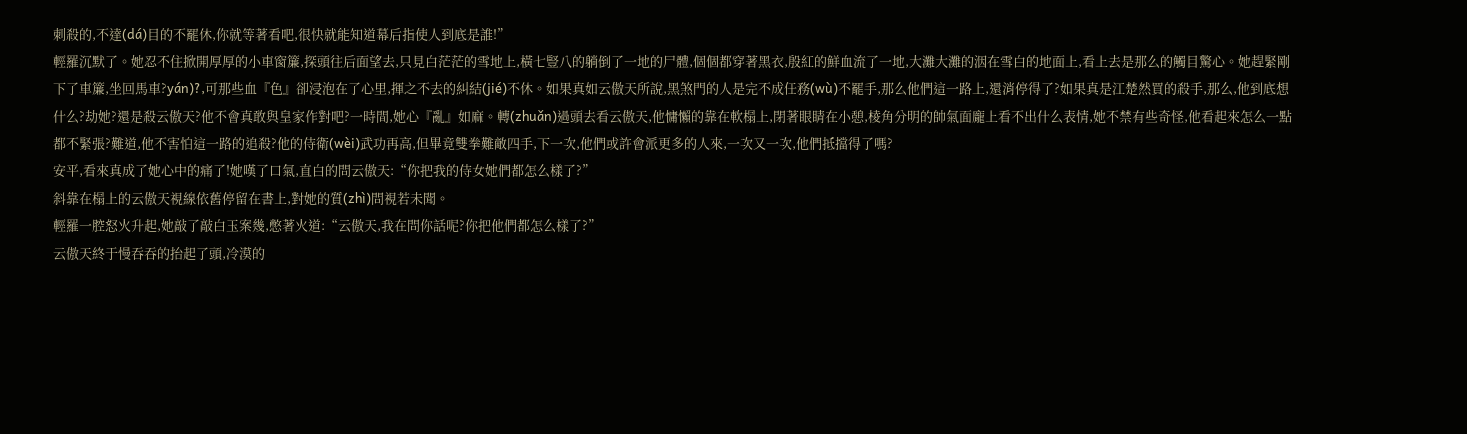刺殺的,不達(dá)目的不罷休,你就等著看吧,很快就能知道幕后指使人到底是誰!”
輕羅沉默了。她忍不住掀開厚厚的小車窗簾,探頭往后面望去,只見白茫茫的雪地上,橫七豎八的躺倒了一地的尸體,個個都穿著黑衣,殷紅的鮮血流了一地,大灘大灘的洇在雪白的地面上,看上去是那么的觸目驚心。她趕緊剛下了車簾,坐回馬車?yán)?,可那些血『色』卻浸泡在了心里,揮之不去的糾結(jié)不休。如果真如云傲天所說,黑煞門的人是完不成任務(wù)不罷手,那么他們這一路上,還消停得了?如果真是江楚然買的殺手,那么,他到底想什么?劫她?還是殺云傲天?他不會真敢與皇家作對吧?一時間,她心『亂』如麻。轉(zhuǎn)過頭去看云傲天,他慵懶的靠在軟榻上,閉著眼睛在小憩,棱角分明的帥氣面龐上看不出什么表情,她不禁有些奇怪,他看起來怎么一點都不緊張?難道,他不害怕這一路的追殺?他的侍衛(wèi)武功再高,但畢竟雙拳難敵四手,下一次,他們或許會派更多的人來,一次又一次,他們抵擋得了嗎?
安平,看來真成了她心中的痛了!她嘆了口氣,直白的問云傲天:“你把我的侍女她們都怎么樣了?”
斜靠在榻上的云傲天視線依舊停留在書上,對她的質(zhì)問視若未聞。
輕羅一腔怒火升起,她敲了敲白玉案幾,憋著火道:“云傲天,我在問你話呢?你把他們都怎么樣了?”
云傲天終于慢吞吞的抬起了頭,冷漠的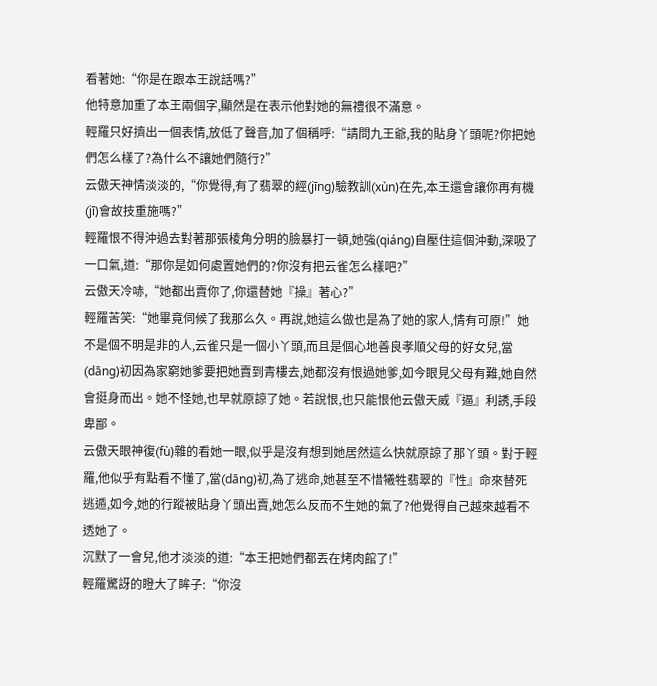看著她:“你是在跟本王說話嗎?”
他特意加重了本王兩個字,顯然是在表示他對她的無禮很不滿意。
輕羅只好擠出一個表情,放低了聲音,加了個稱呼:“請問九王爺,我的貼身丫頭呢?你把她們怎么樣了?為什么不讓她們隨行?”
云傲天神情淡淡的,“你覺得,有了翡翠的經(jīng)驗教訓(xùn)在先,本王還會讓你再有機(jī)會故技重施嗎?”
輕羅恨不得沖過去對著那張棱角分明的臉暴打一頓,她強(qiáng)自壓住這個沖動,深吸了一口氣,道:“那你是如何處置她們的?你沒有把云雀怎么樣吧?”
云傲天冷哧,“她都出賣你了,你還替她『操』著心?”
輕羅苦笑:“她畢竟伺候了我那么久。再說,她這么做也是為了她的家人,情有可原!”她不是個不明是非的人,云雀只是一個小丫頭,而且是個心地善良孝順父母的好女兒,當(dāng)初因為家窮她爹要把她賣到青樓去,她都沒有恨過她爹,如今眼見父母有難,她自然會挺身而出。她不怪她,也早就原諒了她。若說恨,也只能恨他云傲天威『逼』利誘,手段卑鄙。
云傲天眼神復(fù)雜的看她一眼,似乎是沒有想到她居然這么快就原諒了那丫頭。對于輕羅,他似乎有點看不懂了,當(dāng)初,為了逃命,她甚至不惜犧牲翡翠的『性』命來替死逃遁,如今,她的行蹤被貼身丫頭出賣,她怎么反而不生她的氣了?他覺得自己越來越看不透她了。
沉默了一會兒,他才淡淡的道:“本王把她們都丟在烤肉館了!”
輕羅驚訝的瞪大了眸子:“你沒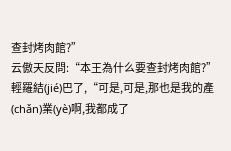查封烤肉館?”
云傲天反問:“本王為什么要查封烤肉館?”
輕羅結(jié)巴了,“可是,可是,那也是我的產(chǎn)業(yè)啊,我都成了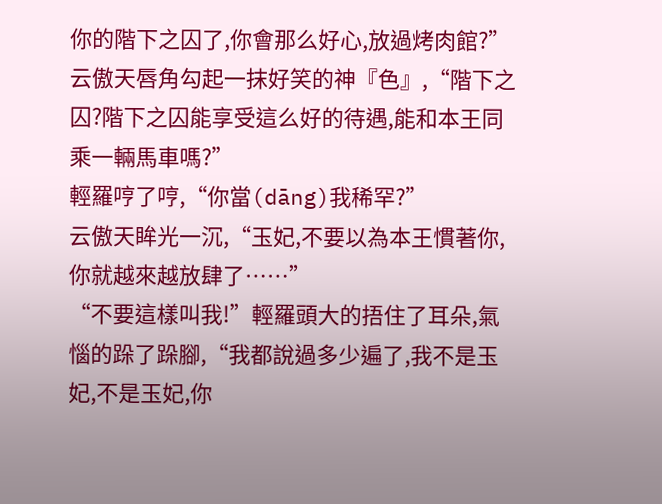你的階下之囚了,你會那么好心,放過烤肉館?”
云傲天唇角勾起一抹好笑的神『色』,“階下之囚?階下之囚能享受這么好的待遇,能和本王同乘一輛馬車嗎?”
輕羅哼了哼,“你當(dāng)我稀罕?”
云傲天眸光一沉,“玉妃,不要以為本王慣著你,你就越來越放肆了……”
“不要這樣叫我!”輕羅頭大的捂住了耳朵,氣惱的跺了跺腳,“我都說過多少遍了,我不是玉妃,不是玉妃,你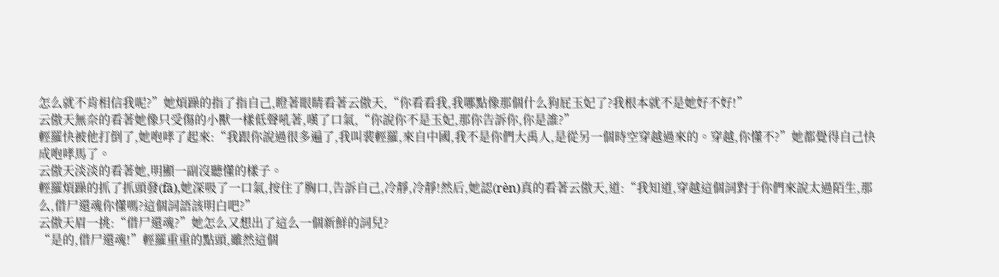怎么就不肯相信我呢?”她煩躁的指了指自己,瞪著眼睛看著云傲天,“你看看我,我哪點像那個什么狗屁玉妃了?我根本就不是她好不好!”
云傲天無奈的看著她像只受傷的小獸一樣低聲吼著,嘆了口氣,“你說你不是玉妃,那你告訴你,你是誰?”
輕羅快被他打倒了,她咆哮了起來:“我跟你說過很多遍了,我叫裴輕羅,來自中國,我不是你們大禹人,是從另一個時空穿越過來的。穿越,你懂不?”她都覺得自己快成咆哮馬了。
云傲天淡淡的看著她,明顯一副沒聽懂的樣子。
輕羅煩躁的抓了抓頭發(fā),她深吸了一口氣,按住了胸口,告訴自己,冷靜,冷靜!然后,她認(rèn)真的看著云傲天,道:“我知道,穿越這個詞對于你們來說太過陌生,那么,借尸還魂你懂嗎?這個詞語該明白吧?”
云傲天眉一挑:“借尸還魂?”她怎么又想出了這么一個新鮮的詞兒?
“是的,借尸還魂!”輕羅重重的點頭,雖然這個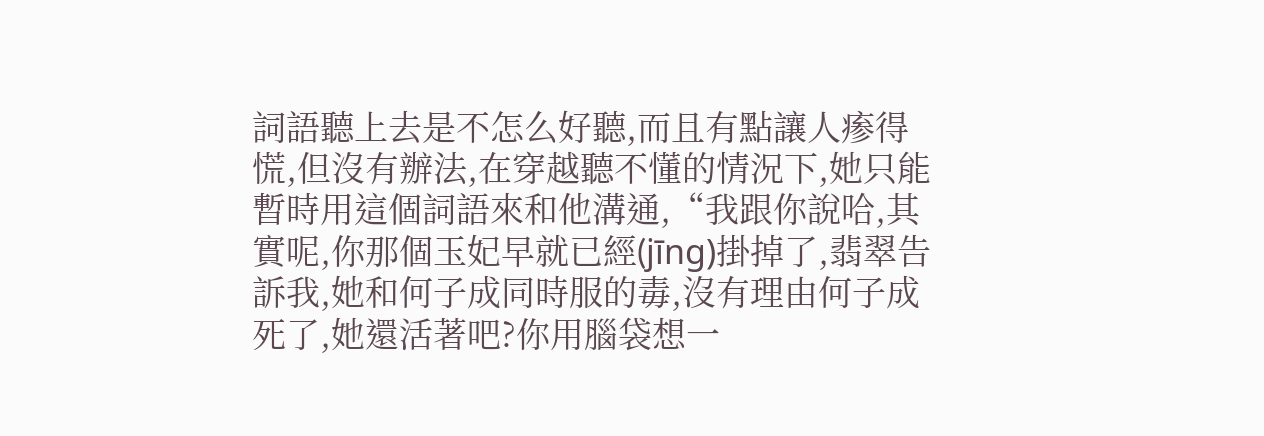詞語聽上去是不怎么好聽,而且有點讓人瘆得慌,但沒有辦法,在穿越聽不懂的情況下,她只能暫時用這個詞語來和他溝通,“我跟你說哈,其實呢,你那個玉妃早就已經(jīng)掛掉了,翡翠告訴我,她和何子成同時服的毒,沒有理由何子成死了,她還活著吧?你用腦袋想一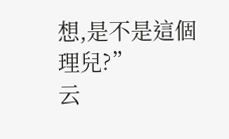想,是不是這個理兒?”
云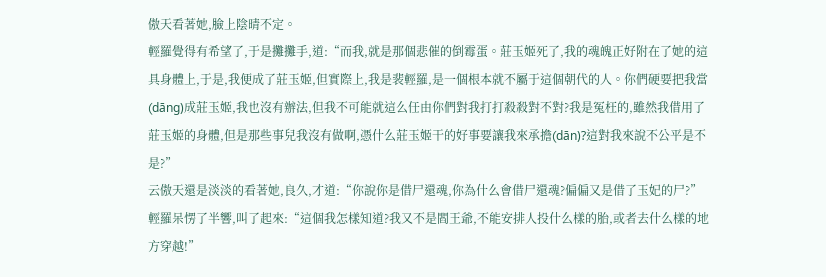傲天看著她,臉上陰晴不定。
輕羅覺得有希望了,于是攤攤手,道:“而我,就是那個悲催的倒霉蛋。莊玉姬死了,我的魂魄正好附在了她的這具身體上,于是,我便成了莊玉姬,但實際上,我是裴輕羅,是一個根本就不屬于這個朝代的人。你們硬要把我當(dāng)成莊玉姬,我也沒有辦法,但我不可能就這么任由你們對我打打殺殺對不對?我是冤枉的,雖然我借用了莊玉姬的身體,但是那些事兒我沒有做啊,憑什么莊玉姬干的好事要讓我來承擔(dān)?這對我來說不公平是不是?”
云傲天還是淡淡的看著她,良久,才道:“你說你是借尸還魂,你為什么會借尸還魂?偏偏又是借了玉妃的尸?”
輕羅呆愣了半響,叫了起來:“這個我怎樣知道?我又不是閻王爺,不能安排人投什么樣的胎,或者去什么樣的地方穿越!”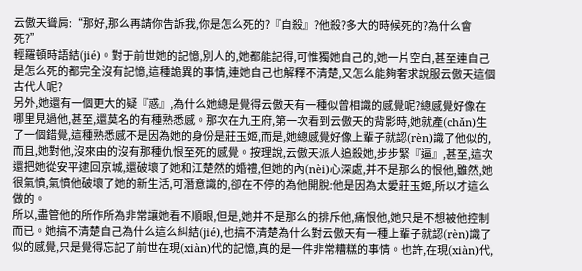云傲天聳肩:“那好,那么再請你告訴我,你是怎么死的?『自殺』?他殺?多大的時候死的?為什么會死?”
輕羅頓時語結(jié)。對于前世她的記憶,別人的,她都能記得,可惟獨她自己的,她一片空白,甚至連自己是怎么死的都完全沒有記憶,這種詭異的事情,連她自己也解釋不清楚,又怎么能夠奢求說服云傲天這個古代人呢?
另外,她還有一個更大的疑『惑』,為什么她總是覺得云傲天有一種似曾相識的感覺呢?總感覺好像在哪里見過他,甚至,還莫名的有種熟悉感。那次在九王府,第一次看到云傲天的背影時,她就產(chǎn)生了一個錯覺,這種熟悉感不是因為她的身份是莊玉姬,而是,她總感覺好像上輩子就認(rèn)識了他似的,而且,她對他,沒來由的沒有那種仇恨至死的感覺。按理說,云傲天派人追殺她,步步緊『逼』,甚至,這次還把她從安平逮回京城,還破壞了她和江楚然的婚禮,但她的內(nèi)心深處,并不是那么的恨他,雖然,她很氣憤,氣憤他破壞了她的新生活,可潛意識的,卻在不停的為他開脫:他是因為太愛莊玉姬,所以才這么做的。
所以,盡管他的所作所為非常讓她看不順眼,但是,她并不是那么的排斥他,痛恨他,她只是不想被他控制而已。她搞不清楚自己為什么這么糾結(jié),也搞不清楚為什么對云傲天有一種上輩子就認(rèn)識了似的感覺,只是覺得忘記了前世在現(xiàn)代的記憶,真的是一件非常糟糕的事情。也許,在現(xiàn)代,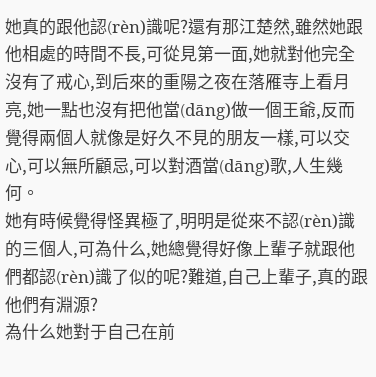她真的跟他認(rèn)識呢?還有那江楚然,雖然她跟他相處的時間不長,可從見第一面,她就對他完全沒有了戒心,到后來的重陽之夜在落雁寺上看月亮,她一點也沒有把他當(dāng)做一個王爺,反而覺得兩個人就像是好久不見的朋友一樣,可以交心,可以無所顧忌,可以對酒當(dāng)歌,人生幾何。
她有時候覺得怪異極了,明明是從來不認(rèn)識的三個人,可為什么,她總覺得好像上輩子就跟他們都認(rèn)識了似的呢?難道,自己上輩子,真的跟他們有淵源?
為什么她對于自己在前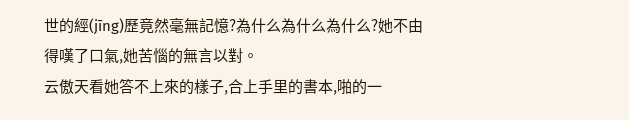世的經(jīng)歷竟然毫無記憶?為什么為什么為什么?她不由得嘆了口氣,她苦惱的無言以對。
云傲天看她答不上來的樣子,合上手里的書本,啪的一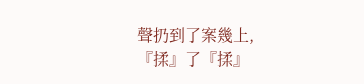聲扔到了案幾上,『揉』了『揉』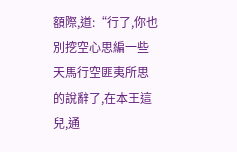額際,道:“行了,你也別挖空心思編一些天馬行空匪夷所思的說辭了,在本王這兒,通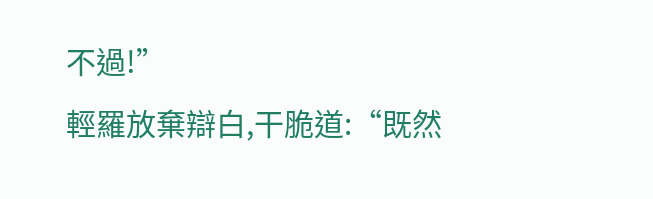不過!”
輕羅放棄辯白,干脆道:“既然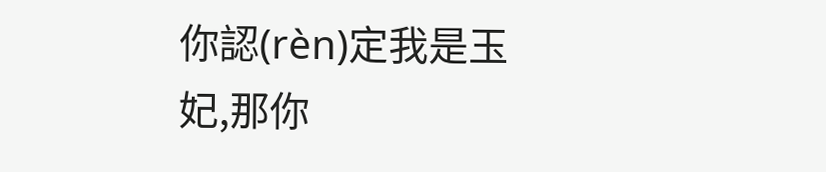你認(rèn)定我是玉妃,那你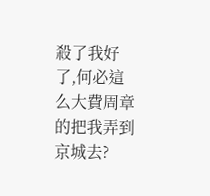殺了我好了,何必這么大費周章的把我弄到京城去?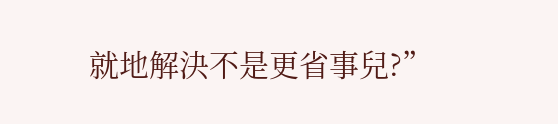就地解決不是更省事兒?”